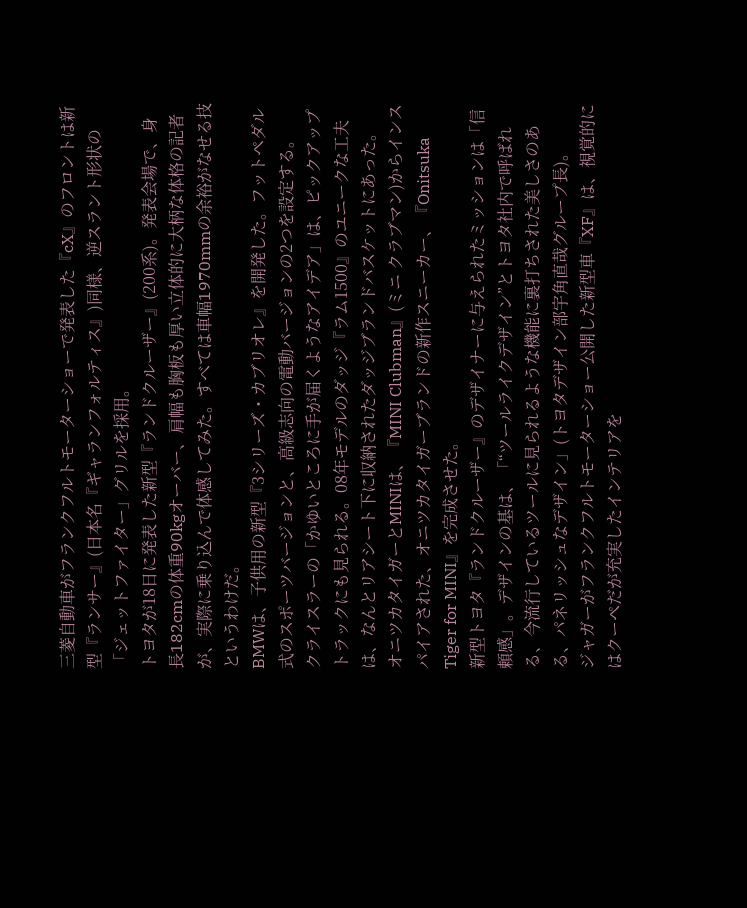三菱自動車がフランクフルトモーターショーで発表した『cX』のフロントは新型『ランサー』(日本名『ギャランフォルティス』)同様、逆スラント形状の「ジェットファイター」グリルを採用。
トヨタが18日に発表した新型『ランドクルーザー』(200系)。発表会場で、身長182cmの体重90kgオーバー、肩幅も胸板も厚い立体的に大柄な体格の記者が、実際に乗り込んで体感してみた。すべては車幅1970mmの余裕がなせる技というわけだ。
BMWは、子供用の新型『3シリーズ・カブリオレ』を開発した。フットペダル式のスポーツバージョンと、高級志向の電動バージョンの2つを設定する。
クライスラーの「かゆいところに手が届くようなアイデア」は、ピックアップトラックにも見られる。08年モデルのダッジ『ラム1500』のユニークな工夫は、なんとリアシート下に収納されたダッジブランドバスケットにあった。
オニツカタイガーとMINIは、『MINI Clubman』(ミニ クラブマン)からインスパイアされた、オニツカタイガーブランドの新作スニーカー、『Onitsuka Tiger for MINI』を完成させた。
新型トヨタ『ランドクルーザー』のデザイナーに与えられたミッションは「信頼感」。デザインの基は、「“ツールライクデザイン”とトヨタ社内で呼ばれる、今流行しているツールに見られるような機能に裏打ちされた美しさのある、パネリッシュなデザイン」(トヨタデザイン部宇角直哉グループ長)。
ジャガーがフランクフルトモーターショー公開した新型車『XF』は、視覚的にはクーペだが充実したインテリアを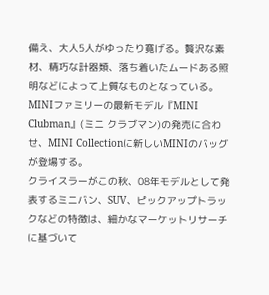備え、大人5人がゆったり寛げる。贅沢な素材、精巧な計器類、落ち着いたムードある照明などによって上質なものとなっている。
MINIファミリーの最新モデル『MINI Clubman』(ミニ クラブマン)の発売に合わせ、MINI Collectionに新しいMINIのバッグが登場する。
クライスラーがこの秋、08年モデルとして発表するミニバン、SUV、ピックアップトラックなどの特徴は、細かなマーケットリサーチに基づいて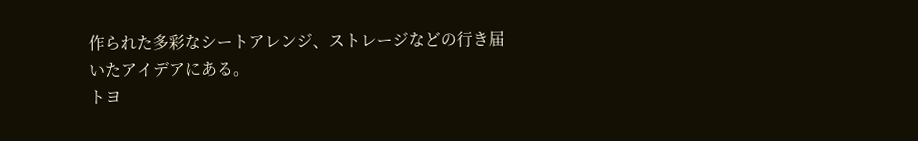作られた多彩なシートアレンジ、ストレージなどの行き届いたアイデアにある。
トヨ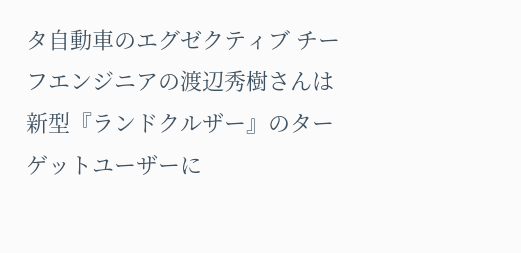タ自動車のエグゼクティブ チーフエンジニアの渡辺秀樹さんは新型『ランドクルザー』のターゲットユーザーに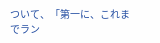ついて、「第一に、これまでラン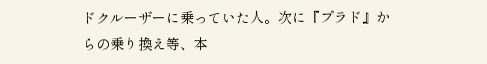ドクルーザーに乗っていた人。次に『プラド』からの乗り換え等、本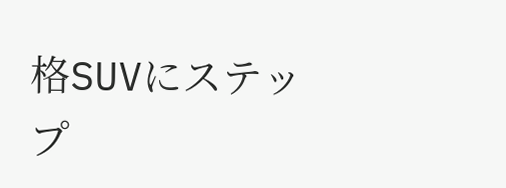格SUVにステップ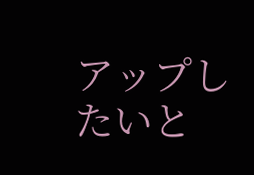アップしたいと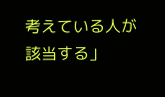考えている人が該当する」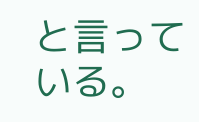と言っている。